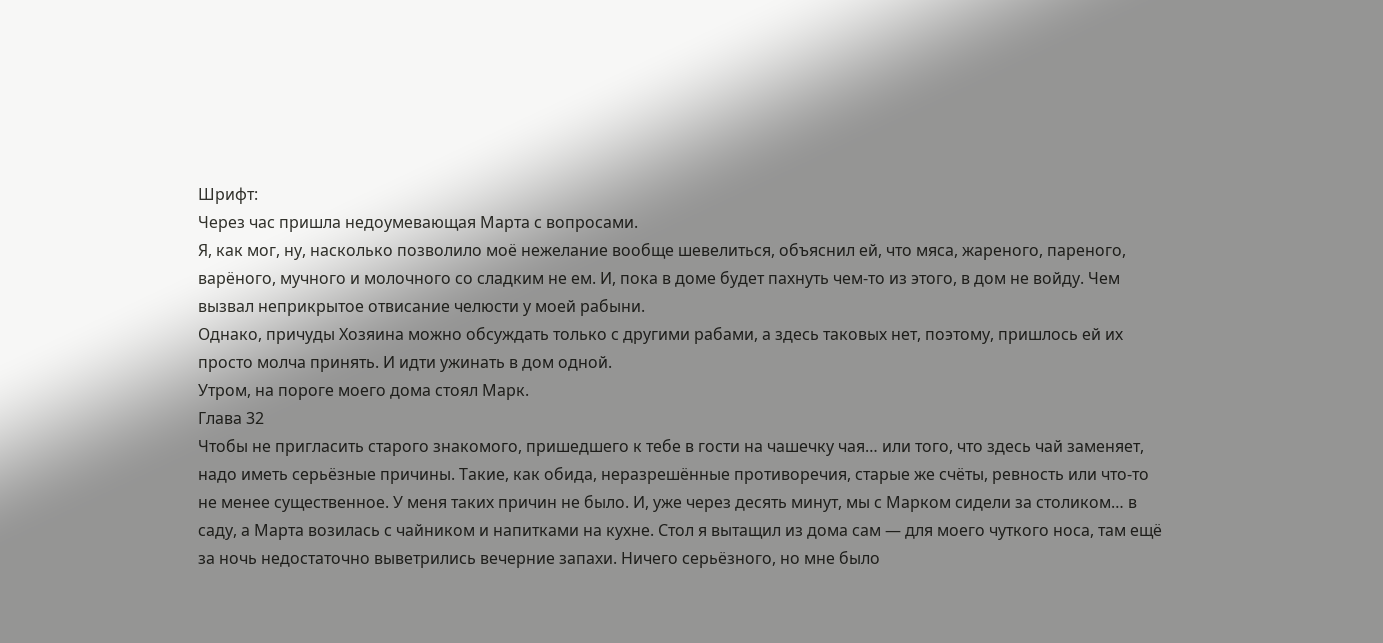Шрифт:
Через час пришла недоумевающая Марта с вопросами.
Я, как мог, ну, насколько позволило моё нежелание вообще шевелиться, объяснил ей, что мяса, жареного, пареного, варёного, мучного и молочного со сладким не ем. И, пока в доме будет пахнуть чем-то из этого, в дом не войду. Чем вызвал неприкрытое отвисание челюсти у моей рабыни.
Однако, причуды Хозяина можно обсуждать только с другими рабами, а здесь таковых нет, поэтому, пришлось ей их просто молча принять. И идти ужинать в дом одной.
Утром, на пороге моего дома стоял Марк.
Глава 32
Чтобы не пригласить старого знакомого, пришедшего к тебе в гости на чашечку чая… или того, что здесь чай заменяет, надо иметь серьёзные причины. Такие, как обида, неразрешённые противоречия, старые же счёты, ревность или что-то не менее существенное. У меня таких причин не было. И, уже через десять минут, мы с Марком сидели за столиком… в саду, а Марта возилась с чайником и напитками на кухне. Стол я вытащил из дома сам — для моего чуткого носа, там ещё за ночь недостаточно выветрились вечерние запахи. Ничего серьёзного, но мне было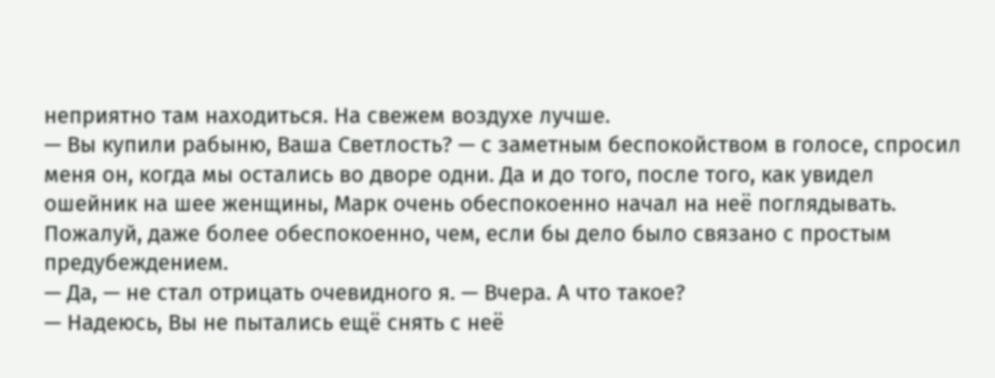неприятно там находиться. На свежем воздухе лучше.
— Вы купили рабыню, Ваша Светлость? — с заметным беспокойством в голосе, спросил меня он, когда мы остались во дворе одни. Да и до того, после того, как увидел ошейник на шее женщины, Марк очень обеспокоенно начал на неё поглядывать. Пожалуй, даже более обеспокоенно, чем, если бы дело было связано с простым предубеждением.
— Да, — не стал отрицать очевидного я. — Вчера. А что такое?
— Надеюсь, Вы не пытались ещё снять с неё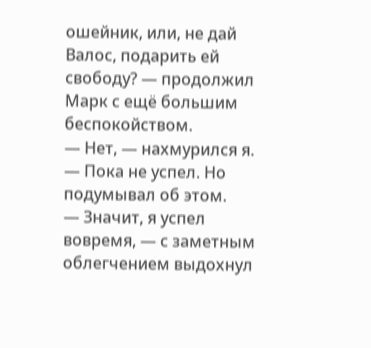ошейник, или, не дай Валос, подарить ей свободу? — продолжил Марк с ещё большим беспокойством.
— Нет, — нахмурился я. — Пока не успел. Но подумывал об этом.
— Значит, я успел вовремя, — с заметным облегчением выдохнул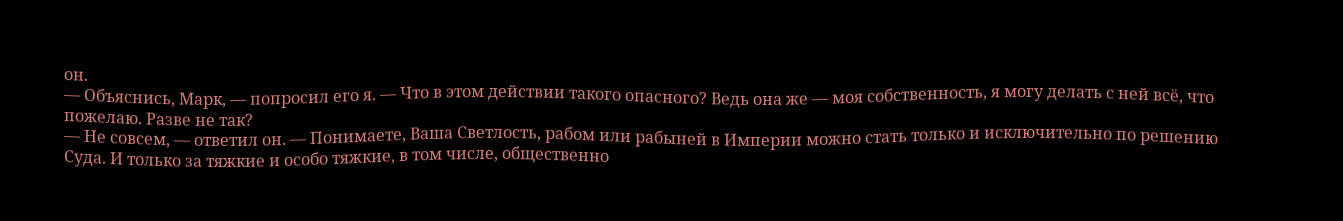он.
— Объяснись, Марк, — попросил его я. — Что в этом действии такого опасного? Ведь она же — моя собственность, я могу делать с ней всё, что пожелаю. Разве не так?
— Не совсем, — ответил он. — Понимаете, Ваша Светлость, рабом или рабыней в Империи можно стать только и исключительно по решению Суда. И только за тяжкие и особо тяжкие, в том числе, общественно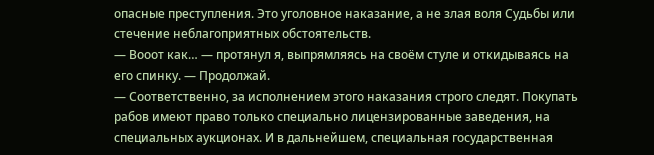опасные преступления. Это уголовное наказание, а не злая воля Судьбы или стечение неблагоприятных обстоятельств.
— Вооот как… — протянул я, выпрямляясь на своём стуле и откидываясь на его спинку. — Продолжай.
— Соответственно, за исполнением этого наказания строго следят. Покупать рабов имеют право только специально лицензированные заведения, на специальных аукционах. И в дальнейшем, специальная государственная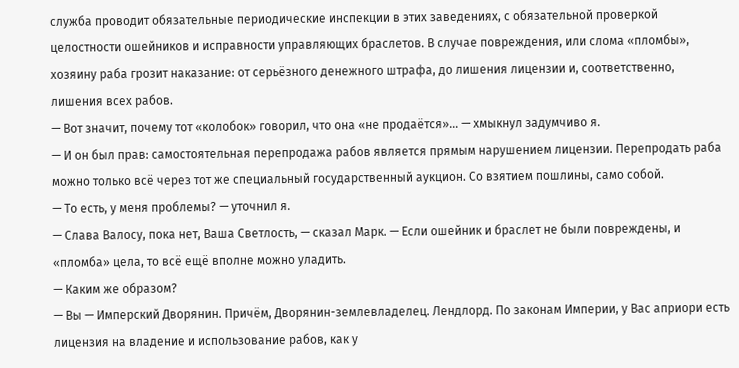служба проводит обязательные периодические инспекции в этих заведениях, с обязательной проверкой целостности ошейников и исправности управляющих браслетов. В случае повреждения, или слома «пломбы», хозяину раба грозит наказание: от серьёзного денежного штрафа, до лишения лицензии и, соответственно, лишения всех рабов.
— Вот значит, почему тот «колобок» говорил, что она «не продаётся»… — хмыкнул задумчиво я.
— И он был прав: самостоятельная перепродажа рабов является прямым нарушением лицензии. Перепродать раба можно только всё через тот же специальный государственный аукцион. Со взятием пошлины, само собой.
— То есть, у меня проблемы? — уточнил я.
— Слава Валосу, пока нет, Ваша Светлость, — сказал Марк. — Если ошейник и браслет не были повреждены, и «пломба» цела, то всё ещё вполне можно уладить.
— Каким же образом?
— Вы — Имперский Дворянин. Причём, Дворянин-землевладелец. Лендлорд. По законам Империи, у Вас априори есть лицензия на владение и использование рабов, как у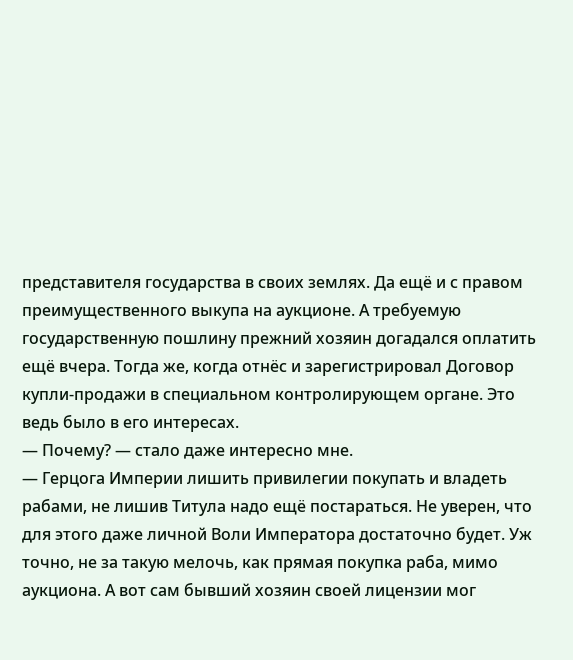представителя государства в своих землях. Да ещё и с правом преимущественного выкупа на аукционе. А требуемую государственную пошлину прежний хозяин догадался оплатить ещё вчера. Тогда же, когда отнёс и зарегистрировал Договор купли-продажи в специальном контролирующем органе. Это ведь было в его интересах.
— Почему? — стало даже интересно мне.
— Герцога Империи лишить привилегии покупать и владеть рабами, не лишив Титула надо ещё постараться. Не уверен, что для этого даже личной Воли Императора достаточно будет. Уж точно, не за такую мелочь, как прямая покупка раба, мимо аукциона. А вот сам бывший хозяин своей лицензии мог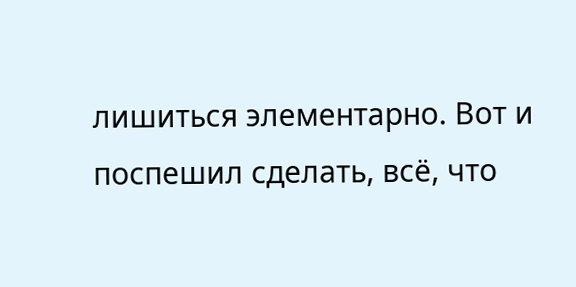лишиться элементарно. Вот и поспешил сделать, всё, что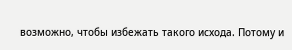возможно, чтобы избежать такого исхода. Потому и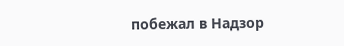побежал в Надзор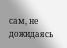сам, не дожидаясь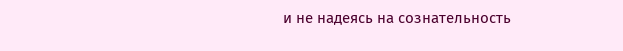и не надеясь на сознательность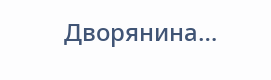Дворянина…